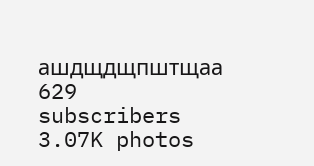ашдщдщпштщаа
629 subscribers
3.07K photos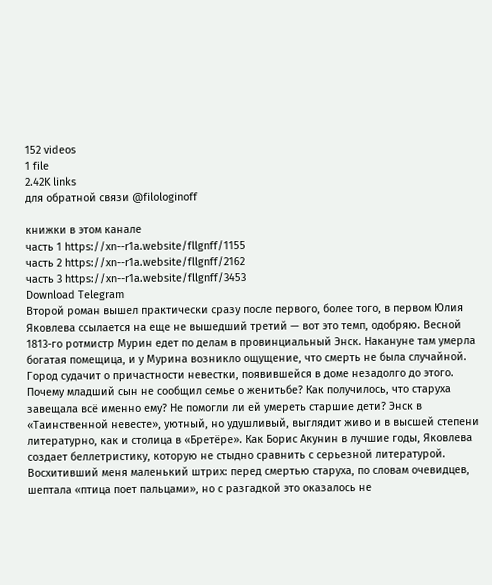152 videos
1 file
2.42K links
для обратной связи @filologinoff

книжки в этом канале
часть 1 https://xn--r1a.website/fllgnff/1155
часть 2 https://xn--r1a.website/fllgnff/2162
часть 3 https://xn--r1a.website/fllgnff/3453
Download Telegram
Второй роман вышел практически сразу после первого, более того, в первом Юлия Яковлева ссылается на еще не вышедший третий — вот это темп, одобряю. Весной 1813-го ротмистр Мурин едет по делам в провинциальный Энск. Накануне там умерла богатая помещица, и у Мурина возникло ощущение, что смерть не была случайной. Город судачит о причастности невестки, появившейся в доме незадолго до этого. Почему младший сын не сообщил семье о женитьбе? Как получилось, что старуха завещала всё именно ему? Не помогли ли ей умереть старшие дети? Энск в «Таинственной невесте», уютный, но удушливый, выглядит живо и в высшей степени литературно, как и столица в «Бретёре». Как Борис Акунин в лучшие годы, Яковлева создает беллетристику, которую не стыдно сравнить с серьезной литературой. Восхитивший меня маленький штрих: перед смертью старуха, по словам очевидцев, шептала «птица поет пальцами», но с разгадкой это оказалось не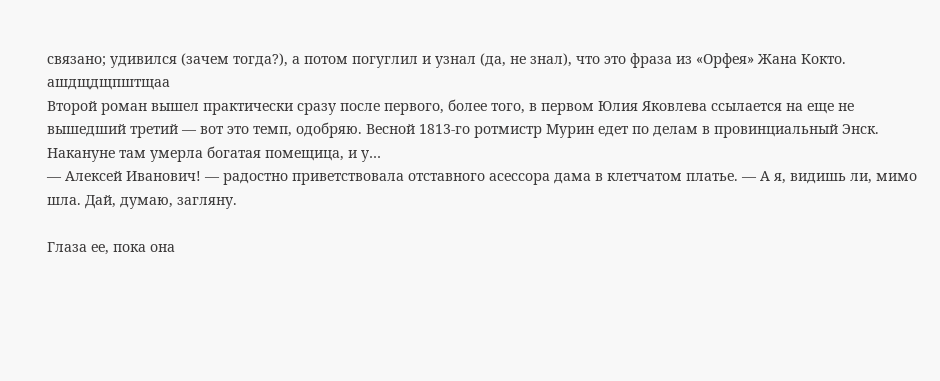связано; удивился (зачем тогда?), а потом погуглил и узнал (да, не знал), что это фраза из «Орфея» Жана Кокто.
ашдщдщпштщаа
Второй роман вышел практически сразу после первого, более того, в первом Юлия Яковлева ссылается на еще не вышедший третий — вот это темп, одобряю. Весной 1813-го ротмистр Мурин едет по делам в провинциальный Энск. Накануне там умерла богатая помещица, и у…
— Алексей Иванович! — радостно приветствовала отставного асессора дама в клетчатом платье. — А я, видишь ли, мимо шла. Дай, думаю, загляну.

Глаза ее, пока она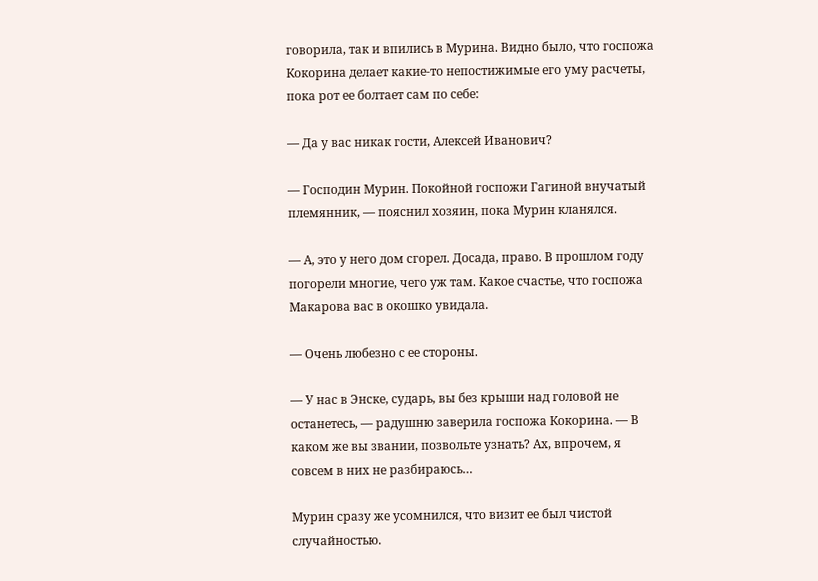говорила, так и впились в Мурина. Видно было, что госпожа Кокорина делает какие-то непостижимые его уму расчеты, пока рот ее болтает сам по себе:

— Да у вас никак гости, Алексей Иванович?

— Господин Мурин. Покойной госпожи Гагиной внучатый племянник, — пояснил хозяин, пока Мурин кланялся.

— А, это у него дом сгорел. Досада, право. В прошлом году погорели многие, чего уж там. Какое счастье, что госпожа Макарова вас в окошко увидала.

— Очень любезно с ее стороны.

— У нас в Энске, сударь, вы без крыши над головой не останетесь, — радушню заверила госпожа Кокорина. — В каком же вы звании, позвольте узнать? Ах, впрочем, я совсем в них не разбираюсь…

Мурин сразу же усомнился, что визит ее был чистой случайностью.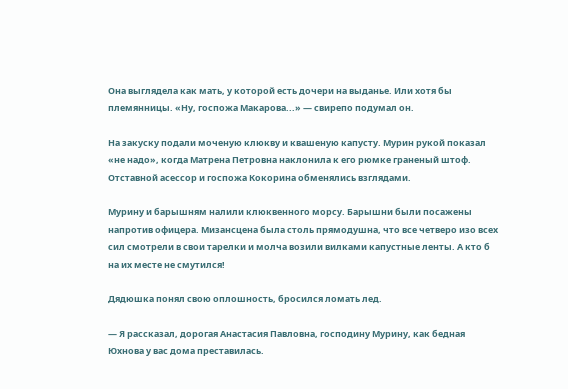Она выглядела как мать, у которой есть дочери на выданье. Или хотя бы племянницы. «Ну, госпожа Макарова...» — свирепо подумал он.

На закуску подали моченую клюкву и квашеную капусту. Мурин рукой показал «не надо», когда Матрена Петровна наклонила к его рюмке граненый штоф. Отставной асессор и госпожа Кокорина обменялись взглядами.

Мурину и барышням налили клюквенного морсу. Барышни были посажены напротив офицера. Мизансцена была столь прямодушна, что все четверо изо всех сил смотрели в свои тарелки и молча возили вилками капустные ленты. А кто б на их месте не смутился!

Дядюшка понял свою оплошность, бросился ломать лед.

— Я рассказал, дорогая Анастасия Павловна, господину Мурину, как бедная Юхнова у вас дома преставилась.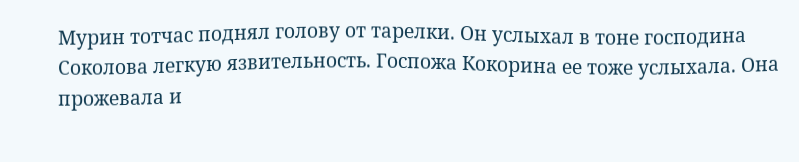Мурин тотчас поднял голову от тарелки. Он услыхал в тоне господина Соколова легкую язвительность. Госпожа Кокорина ее тоже услыхала. Она прожевала и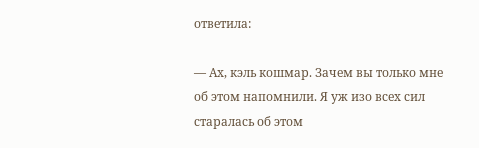ответила:

— Ах, кэль кошмар. Зачем вы только мне об этом напомнили. Я уж изо всех сил старалась об этом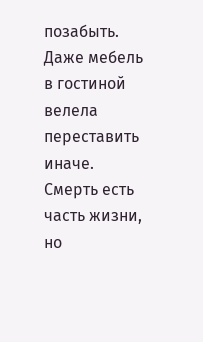позабыть. Даже мебель в гостиной велела переставить иначе. Смерть есть часть жизни, но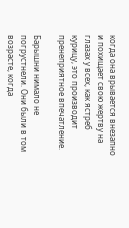когда она врывается внезапно и похищает свою жертву на глазах у всех, как ястреб курицу, это производит пренеприятное впечатление.

Барышни нимало не погрустнели. Они были в том возрасте, когда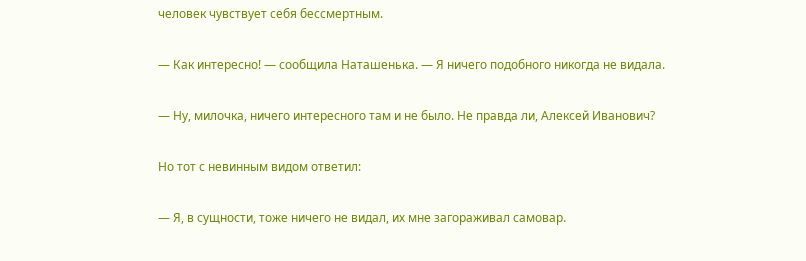человек чувствует себя бессмертным.

— Как интересно! — сообщила Наташенька. — Я ничего подобного никогда не видала.

— Ну, милочка, ничего интересного там и не было. Не правда ли, Алексей Иванович?

Но тот с невинным видом ответил:

— Я, в сущности, тоже ничего не видал, их мне загораживал самовар.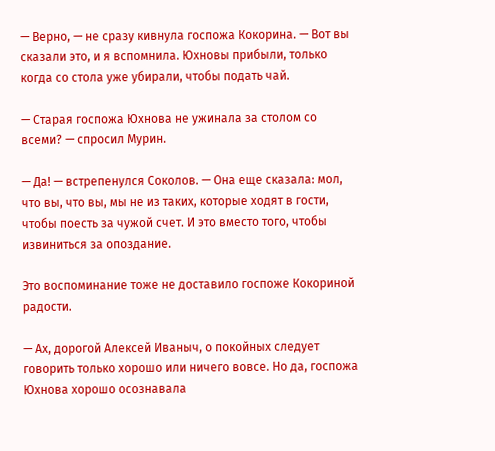— Верно, — не сразу кивнула госпожа Кокорина. — Вот вы сказали это, и я вспомнила. Юхновы прибыли, только когда со стола уже убирали, чтобы подать чай.

— Старая госпожа Юхнова не ужинала за столом со всеми? — спросил Мурин.

— Да! — встрепенулся Соколов. — Она еще сказала: мол, что вы, что вы, мы не из таких, которые ходят в гости, чтобы поесть за чужой счет. И это вместо того, чтобы извиниться за опоздание.

Это воспоминание тоже не доставило госпоже Кокориной радости.

— Ах, дорогой Алексей Иваныч, о покойных следует говорить только хорошо или ничего вовсе. Но да, госпожа Юхнова хорошо осознавала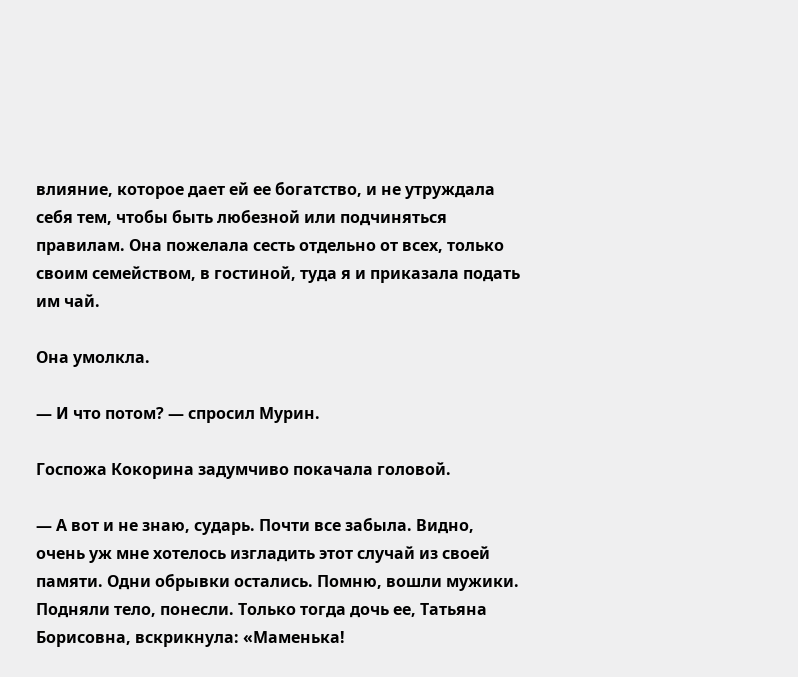влияние, которое дает ей ее богатство, и не утруждала себя тем, чтобы быть любезной или подчиняться правилам. Она пожелала сесть отдельно от всех, только своим семейством, в гостиной, туда я и приказала подать им чай.

Она умолкла.

— И что потом? — спросил Мурин.

Госпожа Кокорина задумчиво покачала головой.

— А вот и не знаю, сударь. Почти все забыла. Видно, очень уж мне хотелось изгладить этот случай из своей памяти. Одни обрывки остались. Помню, вошли мужики. Подняли тело, понесли. Только тогда дочь ее, Татьяна Борисовна, вскрикнула: «Маменька!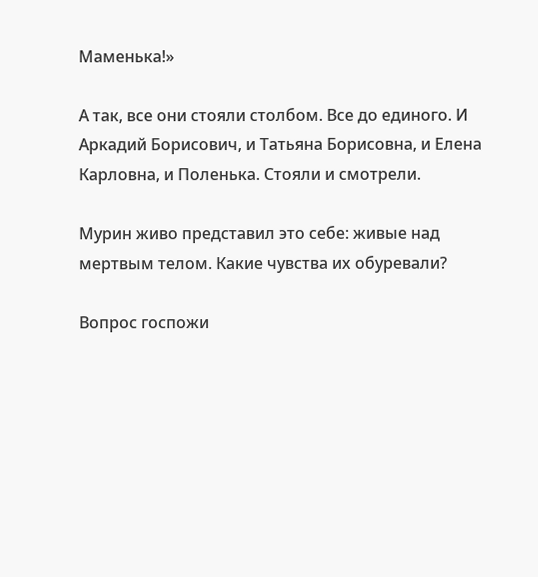Маменька!»

А так, все они стояли столбом. Все до единого. И Аркадий Борисович, и Татьяна Борисовна, и Елена Карловна, и Поленька. Стояли и смотрели.

Мурин живо представил это себе: живые над мертвым телом. Какие чувства их обуревали?

Вопрос госпожи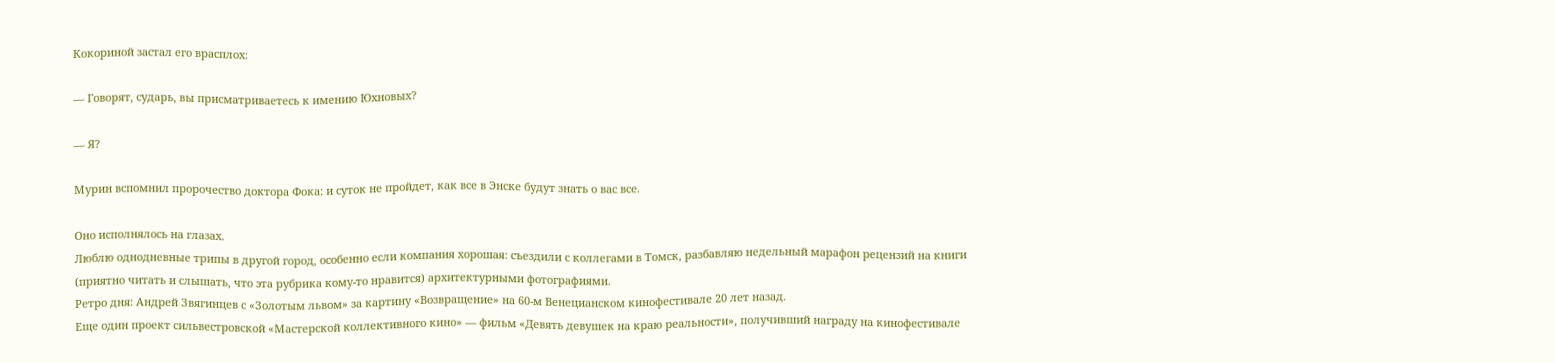Кокориной застал его врасплох:

— Говорят, сударь, вы присматриваетесь к имению Юхновых?

— Я?

Мурин вспомнил пророчество доктора Фока: и суток не пройдет, как все в Энске будут знать о вас все.

Оно исполнялось на глазах.
Люблю однодневные трипы в другой город, особенно если компания хорошая: съездили с коллегами в Томск, разбавляю недельный марафон рецензий на книги (приятно читать и слышать, что эта рубрика кому-то нравится) архитектурными фотографиями.
Ретро дня: Андрей Звягинцев с «Золотым львом» за картину «Возвращение» на 60-м Венецианском кинофестивале 20 лет назад.
Еще один проект сильвестровской «Мастерской коллективного кино» — фильм «Девять девушек на краю реальности», получивший награду на кинофестивале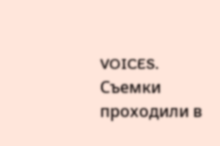VOICES. Съемки проходили в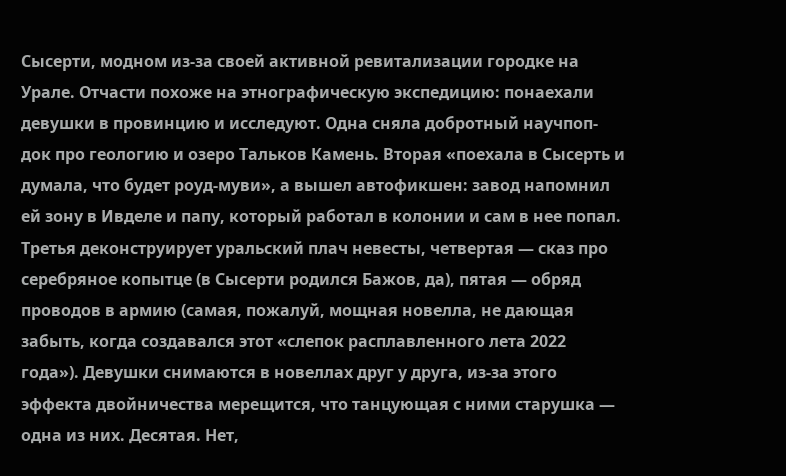Сысерти, модном из-за своей активной ревитализации городке на Урале. Отчасти похоже на этнографическую экспедицию: понаехали девушки в провинцию и исследуют. Одна сняла добротный научпоп-док про геологию и озеро Тальков Камень. Вторая «поехала в Сысерть и думала, что будет роуд-муви», а вышел автофикшен: завод напомнил ей зону в Ивделе и папу, который работал в колонии и сам в нее попал. Третья деконструирует уральский плач невесты, четвертая — сказ про серебряное копытце (в Сысерти родился Бажов, да), пятая — обряд проводов в армию (самая, пожалуй, мощная новелла, не дающая забыть, когда создавался этот «слепок расплавленного лета 2022 года»). Девушки снимаются в новеллах друг у друга, из-за этого эффекта двойничества мерещится, что танцующая с ними старушка — одна из них. Десятая. Нет,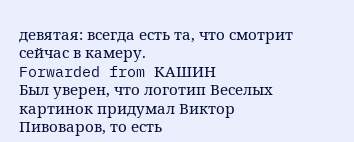девятая: всегда есть та, что смотрит сейчас в камеру.
Forwarded from КАШИН
Был уверен, что логотип Веселых картинок придумал Виктор Пивоваров, то есть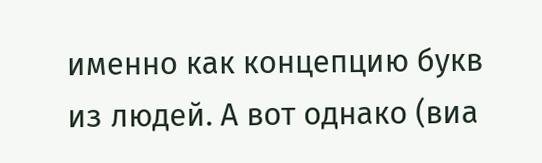именно как концепцию букв из людей. А вот однако (виа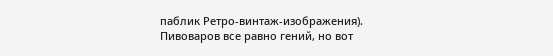паблик Ретро-винтаж-изображения). Пивоваров все равно гений, но вот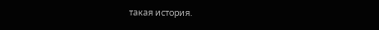такая история.